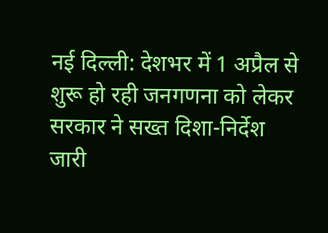नई दिल्ली: देशभर में 1 अप्रैल से शुरू हो रही जनगणना को लेकर सरकार ने सख्त दिशा-निर्देश जारी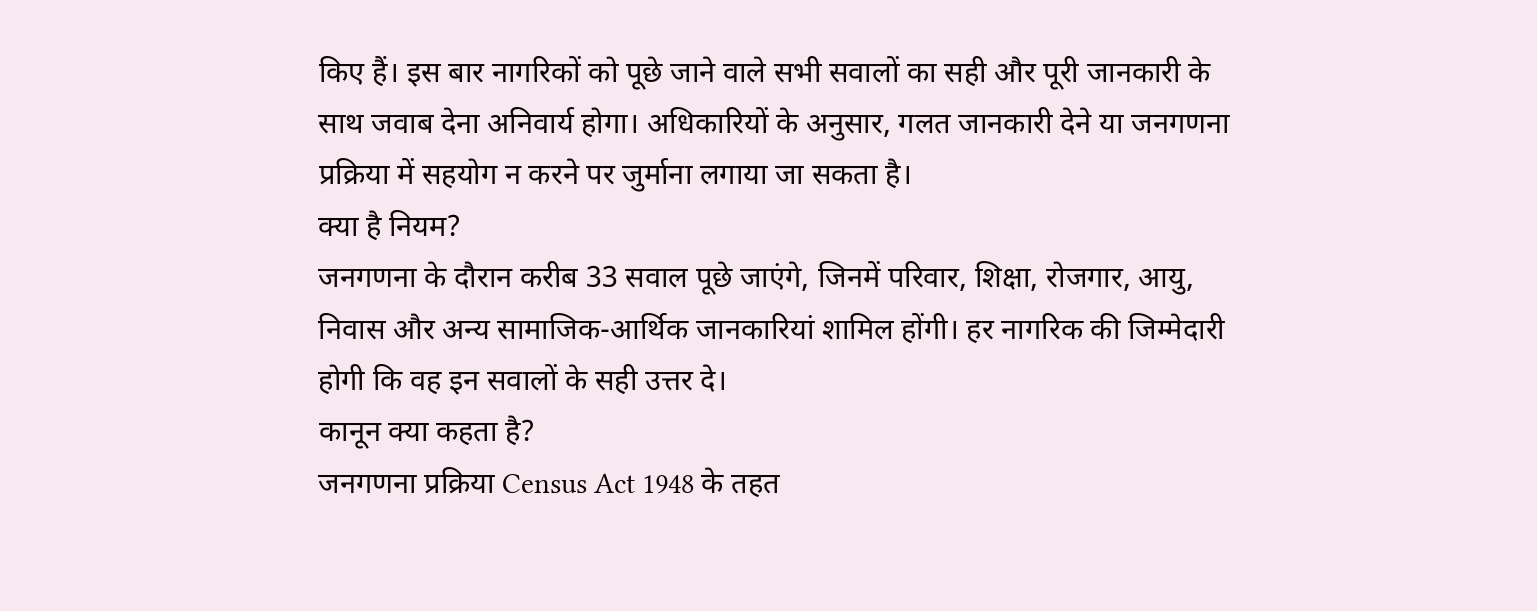किए हैं। इस बार नागरिकों को पूछे जाने वाले सभी सवालों का सही और पूरी जानकारी के साथ जवाब देना अनिवार्य होगा। अधिकारियों के अनुसार, गलत जानकारी देने या जनगणना प्रक्रिया में सहयोग न करने पर जुर्माना लगाया जा सकता है।
क्या है नियम?
जनगणना के दौरान करीब 33 सवाल पूछे जाएंगे, जिनमें परिवार, शिक्षा, रोजगार, आयु, निवास और अन्य सामाजिक-आर्थिक जानकारियां शामिल होंगी। हर नागरिक की जिम्मेदारी होगी कि वह इन सवालों के सही उत्तर दे।
कानून क्या कहता है?
जनगणना प्रक्रिया Census Act 1948 के तहत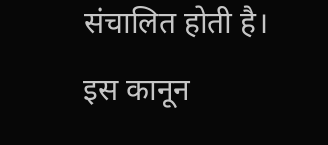संचालित होती है। इस कानून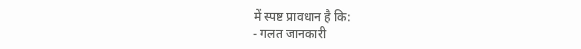में स्पष्ट प्रावधान है कि:
- गलत जानकारी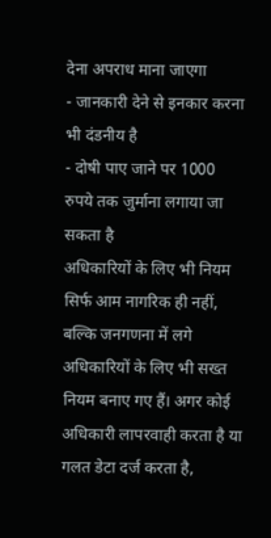देना अपराध माना जाएगा
- जानकारी देने से इनकार करना भी दंडनीय है
- दोषी पाए जाने पर 1000 रुपये तक जुर्माना लगाया जा सकता है
अधिकारियों के लिए भी नियम
सिर्फ आम नागरिक ही नहीं, बल्कि जनगणना में लगे अधिकारियों के लिए भी सख्त नियम बनाए गए हैं। अगर कोई अधिकारी लापरवाही करता है या गलत डेटा दर्ज करता है,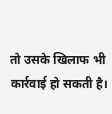तो उसके खिलाफ भी कार्रवाई हो सकती है।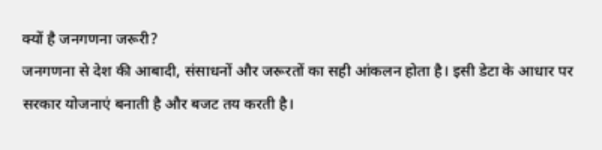क्यों है जनगणना जरूरी?
जनगणना से देश की आबादी, संसाधनों और जरूरतों का सही आंकलन होता है। इसी डेटा के आधार पर सरकार योजनाएं बनाती है और बजट तय करती है।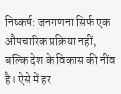निष्कर्ष: जनगणना सिर्फ एक औपचारिक प्रक्रिया नहीं, बल्कि देश के विकास की नींव है। ऐसे में हर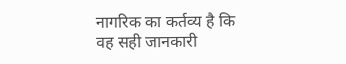नागरिक का कर्तव्य है कि वह सही जानकारी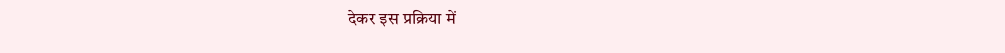देकर इस प्रक्रिया में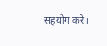सहयोग करे।